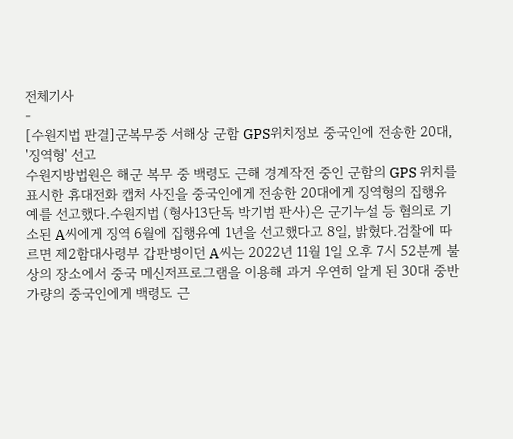전체기사
-
[수원지법 판결]군복무중 서해상 군함 GPS위치정보 중국인에 전송한 20대, '징역형' 선고
수원지방법원은 해군 복무 중 백령도 근해 경계작전 중인 군함의 GPS 위치를 표시한 휴대전화 캡처 사진을 중국인에게 전송한 20대에게 징역형의 집행유예를 선고했다.수원지법 (형사13단독 박기범 판사)은 군기누설 등 혐의로 기소된 A씨에게 징역 6월에 집행유예 1년을 선고했다고 8일, 밝혔다.검찰에 따르면 제2함대사령부 갑판병이던 A씨는 2022년 11월 1일 오후 7시 52분께 불상의 장소에서 중국 메신저프로그램을 이용해 과거 우연히 알게 된 30대 중반 가량의 중국인에게 백령도 근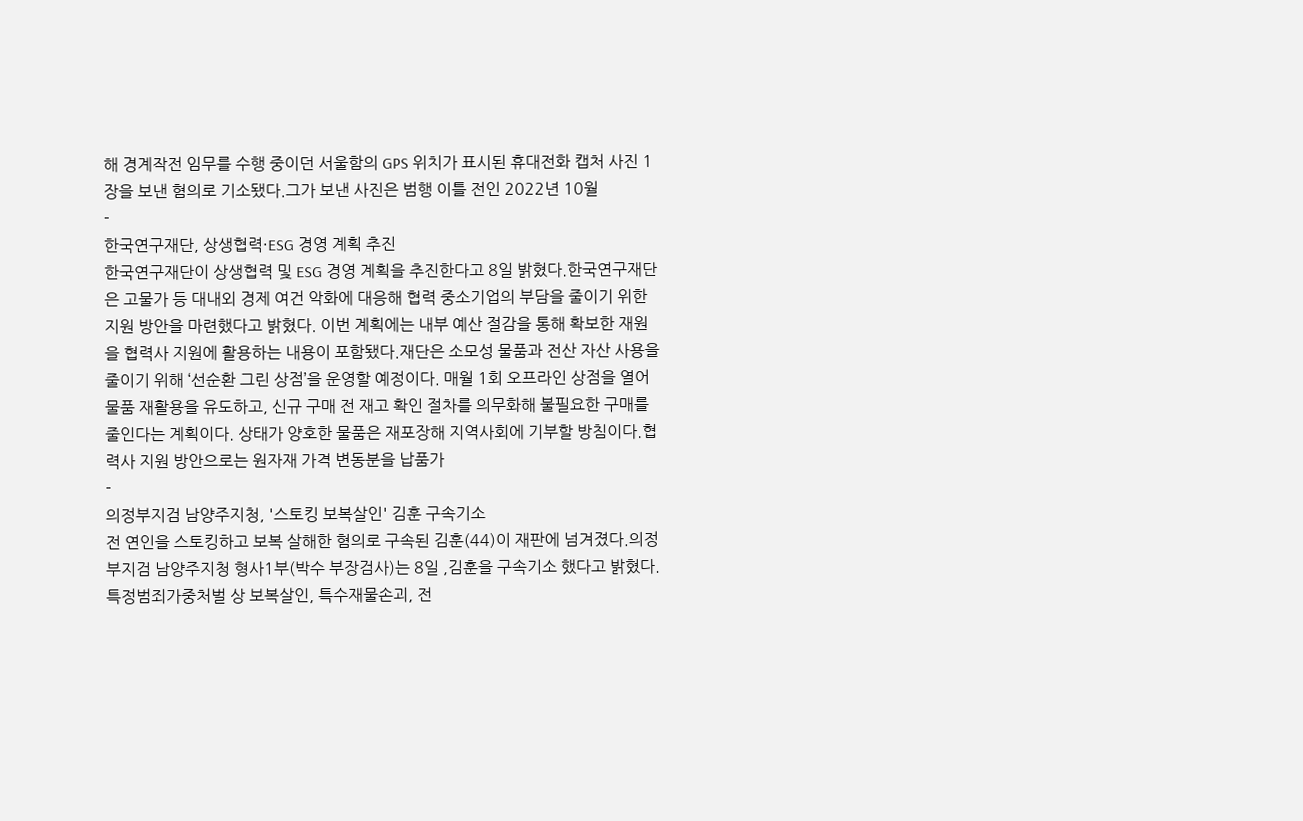해 경계작전 임무를 수행 중이던 서울함의 GPS 위치가 표시된 휴대전화 캡처 사진 1장을 보낸 혐의로 기소됐다.그가 보낸 사진은 범행 이틀 전인 2022년 10월
-
한국연구재단, 상생협력·ESG 경영 계획 추진
한국연구재단이 상생협력 및 ESG 경영 계획을 추진한다고 8일 밝혔다.한국연구재단은 고물가 등 대내외 경제 여건 악화에 대응해 협력 중소기업의 부담을 줄이기 위한 지원 방안을 마련했다고 밝혔다. 이번 계획에는 내부 예산 절감을 통해 확보한 재원을 협력사 지원에 활용하는 내용이 포함됐다.재단은 소모성 물품과 전산 자산 사용을 줄이기 위해 ‘선순환 그린 상점’을 운영할 예정이다. 매월 1회 오프라인 상점을 열어 물품 재활용을 유도하고, 신규 구매 전 재고 확인 절차를 의무화해 불필요한 구매를 줄인다는 계획이다. 상태가 양호한 물품은 재포장해 지역사회에 기부할 방침이다.협력사 지원 방안으로는 원자재 가격 변동분을 납품가
-
의정부지검 남양주지청, '스토킹 보복살인' 김훈 구속기소
전 연인을 스토킹하고 보복 살해한 혐의로 구속된 김훈(44)이 재판에 넘겨졌다.의정부지검 남양주지청 형사1부(박수 부장검사)는 8일 ,김훈을 구속기소 했다고 밝혔다.특정범죄가중처벌 상 보복살인, 특수재물손괴, 전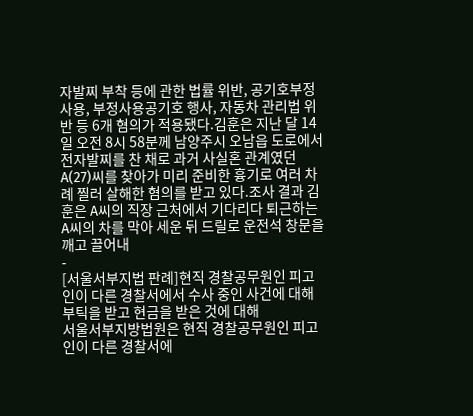자발찌 부착 등에 관한 법률 위반, 공기호부정사용, 부정사용공기호 행사, 자동차 관리법 위반 등 6개 혐의가 적용됐다.김훈은 지난 달 14일 오전 8시 58분께 남양주시 오남읍 도로에서 전자발찌를 찬 채로 과거 사실혼 관계였던 A(27)씨를 찾아가 미리 준비한 흉기로 여러 차례 찔러 살해한 혐의를 받고 있다.조사 결과 김훈은 A씨의 직장 근처에서 기다리다 퇴근하는 A씨의 차를 막아 세운 뒤 드릴로 운전석 창문을 깨고 끌어내
-
[서울서부지법 판례]현직 경찰공무원인 피고인이 다른 경찰서에서 수사 중인 사건에 대해 부틱을 받고 현금을 받은 것에 대해
서울서부지방법원은 현직 경찰공무원인 피고인이 다른 경찰서에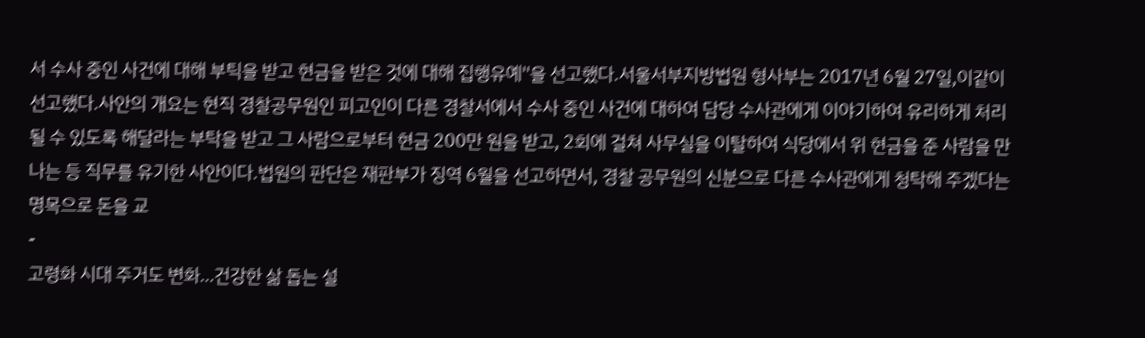서 수사 중인 사건에 대해 부틱을 받고 현금을 받은 것에 대해 집행유예''을 선고했다.서울서부지방법원 형사부는 2017년 6월 27일,이같이 선고했다.사안의 개요는 현직 경찰공무원인 피고인이 다른 경찰서에서 수사 중인 사건에 대하여 담당 수사관에게 이야기하여 유리하게 처리될 수 있도록 해달라는 부탁을 받고 그 사람으로부터 현금 200만 원을 받고, 2회에 걸쳐 사무실을 이탈하여 식당에서 위 현금을 준 사람을 만나는 등 직무를 유기한 사안이다.법원의 판단은 재판부가 징역 6월을 선고하면서, 경찰 공무원의 신분으로 다른 수사관에게 청탁해 주겠다는 명목으로 돈을 교
-
고령화 시대 주거도 변화…건강한 삶 돕는 설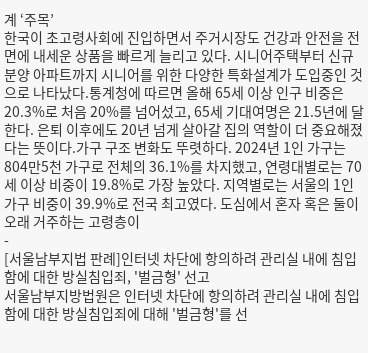계 ‘주목’
한국이 초고령사회에 진입하면서 주거시장도 건강과 안전을 전면에 내세운 상품을 빠르게 늘리고 있다. 시니어주택부터 신규 분양 아파트까지 시니어를 위한 다양한 특화설계가 도입중인 것으로 나타났다.통계청에 따르면 올해 65세 이상 인구 비중은 20.3%로 처음 20%를 넘어섰고, 65세 기대여명은 21.5년에 달한다. 은퇴 이후에도 20년 넘게 살아갈 집의 역할이 더 중요해졌다는 뜻이다.가구 구조 변화도 뚜렷하다. 2024년 1인 가구는 804만5천 가구로 전체의 36.1%를 차지했고, 연령대별로는 70세 이상 비중이 19.8%로 가장 높았다. 지역별로는 서울의 1인 가구 비중이 39.9%로 전국 최고였다. 도심에서 혼자 혹은 둘이 오래 거주하는 고령층이
-
[서울남부지법 판례]인터넷 차단에 항의하려 관리실 내에 침입함에 대한 방실침입죄, '벌금형' 선고
서울남부지방법원은 인터넷 차단에 항의하려 관리실 내에 침입함에 대한 방실침입죄에 대해 '벌금형'를 선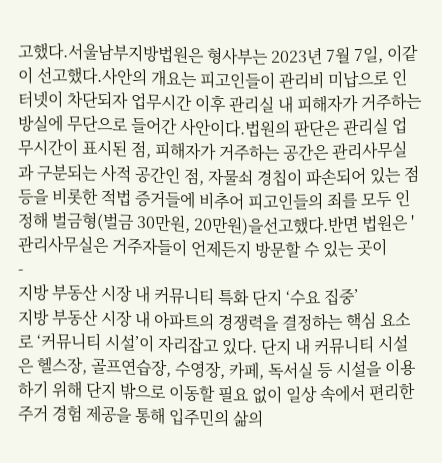고했다.서울남부지방법원은 형사부는 2023년 7월 7일, 이같이 선고했다.사안의 개요는 피고인들이 관리비 미납으로 인터넷이 차단되자 업무시간 이후 관리실 내 피해자가 거주하는 방실에 무단으로 들어간 사안이다.법원의 판단은 관리실 업무시간이 표시된 점, 피해자가 거주하는 공간은 관리사무실과 구분되는 사적 공간인 점, 자물쇠 경칩이 파손되어 있는 점 등을 비롯한 적법 증거들에 비추어 피고인들의 죄를 모두 인정해 벌금형(벌금 30만원, 20만원)을선고했다.반면 법원은 '관리사무실은 거주자들이 언제든지 방문할 수 있는 곳이
-
지방 부동산 시장 내 커뮤니티 특화 단지 ‘수요 집중’
지방 부동산 시장 내 아파트의 경쟁력을 결정하는 핵심 요소로 ‘커뮤니티 시설’이 자리잡고 있다. 단지 내 커뮤니티 시설은 헬스장, 골프연습장, 수영장, 카페, 독서실 등 시설을 이용하기 위해 단지 밖으로 이동할 필요 없이 일상 속에서 편리한 주거 경험 제공을 통해 입주민의 삶의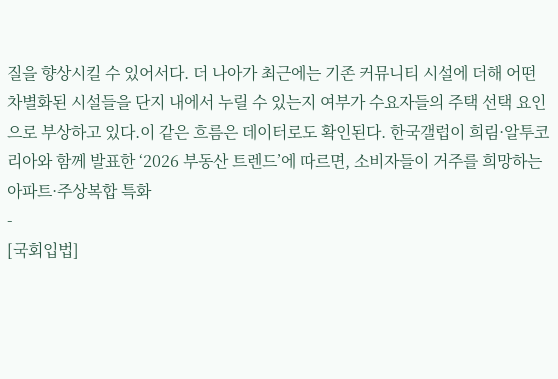질을 향상시킬 수 있어서다. 더 나아가 최근에는 기존 커뮤니티 시설에 더해 어떤 차별화된 시설들을 단지 내에서 누릴 수 있는지 여부가 수요자들의 주택 선택 요인으로 부상하고 있다.이 같은 흐름은 데이터로도 확인된다. 한국갤럽이 희림·알투코리아와 함께 발표한 ‘2026 부동산 트렌드’에 따르면, 소비자들이 거주를 희망하는 아파트·주상복합 특화
-
[국회입법]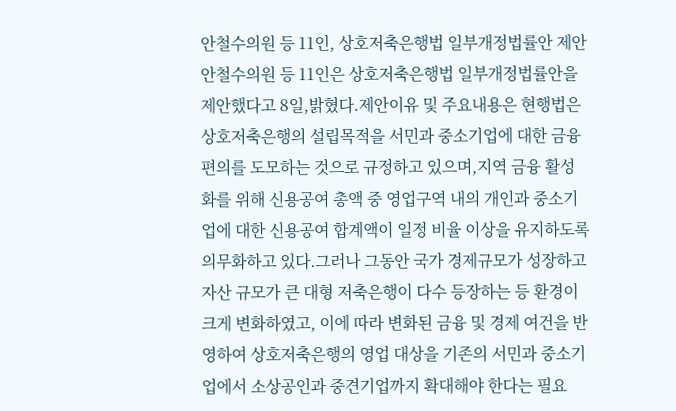안철수의원 등 11인, 상호저축은행법 일부개정법률안 제안
안철수의원 등 11인은 상호저축은행법 일부개정법률안을 제안했다고 8일,밝혔다.제안이유 및 주요내용은 현행법은 상호저축은행의 설립목적을 서민과 중소기업에 대한 금융 편의를 도모하는 것으로 규정하고 있으며,지역 금융 활성화를 위해 신용공여 총액 중 영업구역 내의 개인과 중소기업에 대한 신용공여 합계액이 일정 비율 이상을 유지하도록 의무화하고 있다.그러나 그동안 국가 경제규모가 성장하고 자산 규모가 큰 대형 저축은행이 다수 등장하는 등 환경이 크게 변화하였고, 이에 따라 변화된 금융 및 경제 여건을 반영하여 상호저축은행의 영업 대상을 기존의 서민과 중소기업에서 소상공인과 중견기업까지 확대해야 한다는 필요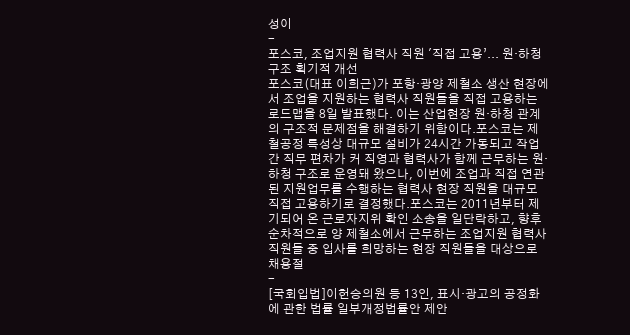성이
-
포스코, 조업지원 협력사 직원 '직접 고용’... 원·하청 구조 획기적 개선
포스코(대표 이희근)가 포항·광양 제철소 생산 현장에서 조업을 지원하는 협력사 직원들을 직접 고용하는 로드맵을 8일 발표했다. 이는 산업현장 원·하청 관계의 구조적 문제점을 해결하기 위함이다.포스코는 제철공정 특성상 대규모 설비가 24시간 가동되고 작업 간 직무 편차가 커 직영과 협력사가 함께 근무하는 원·하청 구조로 운영돼 왔으나, 이번에 조업과 직접 연관된 지원업무를 수행하는 협력사 현장 직원을 대규모 직접 고용하기로 결정했다.포스코는 2011년부터 제기되어 온 근로자지위 확인 소송을 일단락하고, 향후 순차적으로 양 제철소에서 근무하는 조업지원 협력사 직원들 중 입사를 희망하는 현장 직원들을 대상으로 채용절
-
[국회입법]이헌승의원 등 13인, 표시·광고의 공정화에 관한 법률 일부개정법률안 제안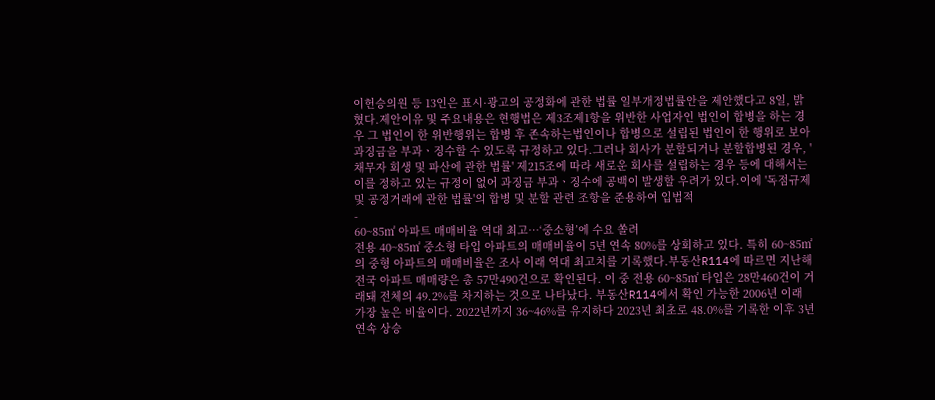이헌승의원 등 13인은 표시·광고의 공정화에 관한 법률 일부개정법률안을 제안했다고 8일, 밝혔다.제안이유 및 주요내용은 현행법은 제3조제1항을 위반한 사업자인 법인이 합병을 하는 경우 그 법인이 한 위반행위는 합병 후 존속하는법인이나 합병으로 설립된 법인이 한 행위로 보아 과징금을 부과ㆍ징수할 수 있도록 규정하고 있다.그러나 회사가 분할되거나 분할합병된 경우, '채무자 회생 및 파산에 관한 법률' 제215조에 따라 새로운 회사를 설립하는 경우 등에 대해서는 이를 정하고 있는 규정이 없어 과징금 부과ㆍ징수에 공백이 발생할 우려가 있다.이에 '독점규제 및 공정거래에 관한 법률'의 합병 및 분할 관련 조항을 준용하여 입법적
-
60~85㎡ 아파트 매매비율 역대 최고…‘중소형’에 수요 쏠려
전용 40~85㎡ 중소형 타입 아파트의 매매비율이 5년 연속 80%를 상회하고 있다. 특히 60~85㎡의 중형 아파트의 매매비율은 조사 이래 역대 최고치를 기록했다.부동산R114에 따르면 지난해 전국 아파트 매매량은 총 57만490건으로 확인된다. 이 중 전용 60~85㎡ 타입은 28만460건이 거래돼 전체의 49.2%를 차지하는 것으로 나타났다. 부동산R114에서 확인 가능한 2006년 이래 가장 높은 비율이다. 2022년까지 36~46%를 유지하다 2023년 최초로 48.0%를 기록한 이후 3년 연속 상승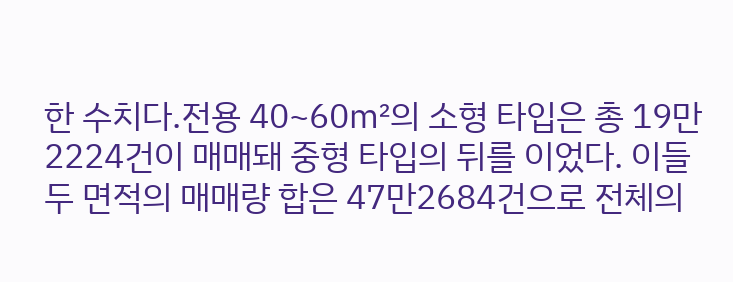한 수치다.전용 40~60㎡의 소형 타입은 총 19만2224건이 매매돼 중형 타입의 뒤를 이었다. 이들 두 면적의 매매량 합은 47만2684건으로 전체의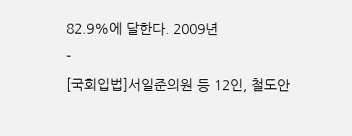82.9%에 달한다. 2009년
-
[국회입법]서일준의원 등 12인, 철도안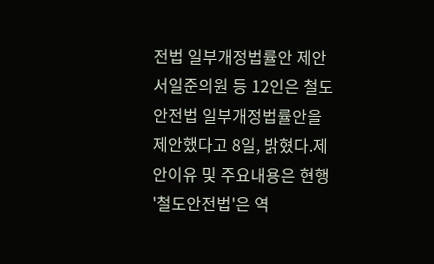전법 일부개정법률안 제안
서일준의원 등 12인은 철도안전법 일부개정법률안을 제안했다고 8일, 밝혔다.제안이유 및 주요내용은 현행 '철도안전법'은 역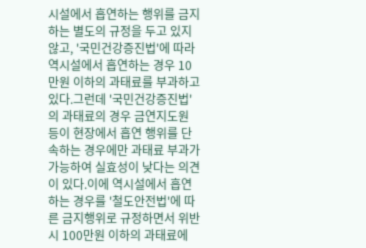시설에서 흡연하는 행위를 금지하는 별도의 규정을 두고 있지 않고, '국민건강증진법'에 따라 역시설에서 흡연하는 경우 10만원 이하의 과태료를 부과하고 있다.그런데 '국민건강증진법'의 과태료의 경우 금연지도원 등이 현장에서 흡연 행위를 단속하는 경우에만 과태료 부과가 가능하여 실효성이 낮다는 의견이 있다.이에 역시설에서 흡연하는 경우를 '철도안전법'에 따른 금지행위로 규정하면서 위반 시 100만원 이하의 과태료에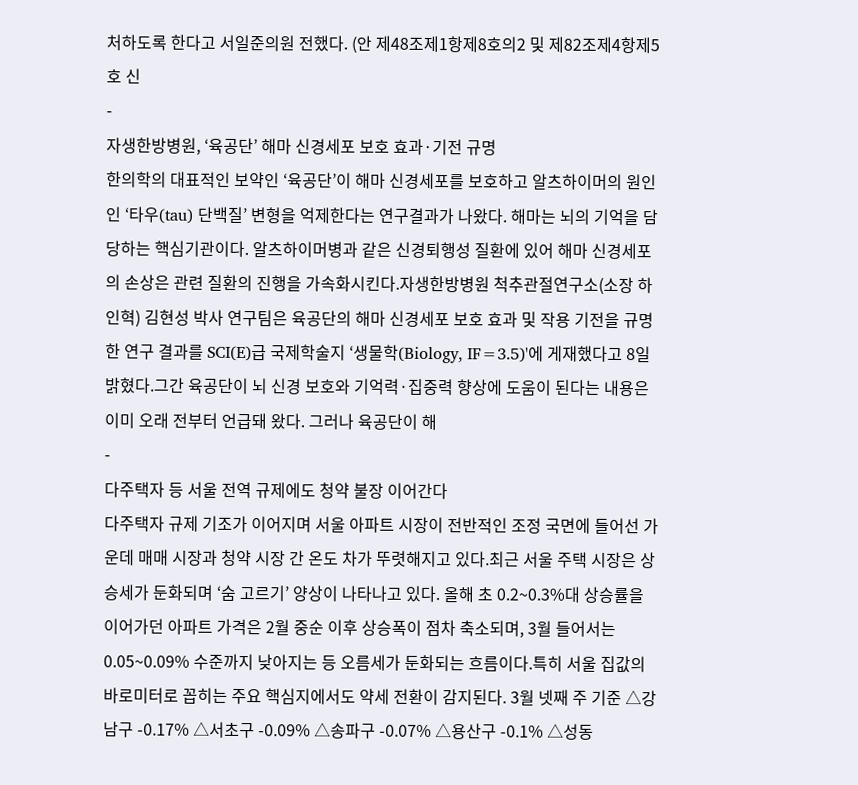처하도록 한다고 서일준의원 전했다. (안 제48조제1항제8호의2 및 제82조제4항제5호 신
-
자생한방병원, ‘육공단’ 해마 신경세포 보호 효과·기전 규명
한의학의 대표적인 보약인 ‘육공단’이 해마 신경세포를 보호하고 알츠하이머의 원인인 ‘타우(tau) 단백질’ 변형을 억제한다는 연구결과가 나왔다. 해마는 뇌의 기억을 담당하는 핵심기관이다. 알츠하이머병과 같은 신경퇴행성 질환에 있어 해마 신경세포의 손상은 관련 질환의 진행을 가속화시킨다.자생한방병원 척추관절연구소(소장 하인혁) 김현성 박사 연구팀은 육공단의 해마 신경세포 보호 효과 및 작용 기전을 규명한 연구 결과를 SCI(E)급 국제학술지 ‘생물학(Biology, IF=3.5)'에 게재했다고 8일 밝혔다.그간 육공단이 뇌 신경 보호와 기억력·집중력 향상에 도움이 된다는 내용은 이미 오래 전부터 언급돼 왔다. 그러나 육공단이 해
-
다주택자 등 서울 전역 규제에도 청약 불장 이어간다
다주택자 규제 기조가 이어지며 서울 아파트 시장이 전반적인 조정 국면에 들어선 가운데 매매 시장과 청약 시장 간 온도 차가 뚜렷해지고 있다.최근 서울 주택 시장은 상승세가 둔화되며 ‘숨 고르기’ 양상이 나타나고 있다. 올해 초 0.2~0.3%대 상승률을 이어가던 아파트 가격은 2월 중순 이후 상승폭이 점차 축소되며, 3월 들어서는 0.05~0.09% 수준까지 낮아지는 등 오름세가 둔화되는 흐름이다.특히 서울 집값의 바로미터로 꼽히는 주요 핵심지에서도 약세 전환이 감지된다. 3월 넷째 주 기준 △강남구 -0.17% △서초구 -0.09% △송파구 -0.07% △용산구 -0.1% △성동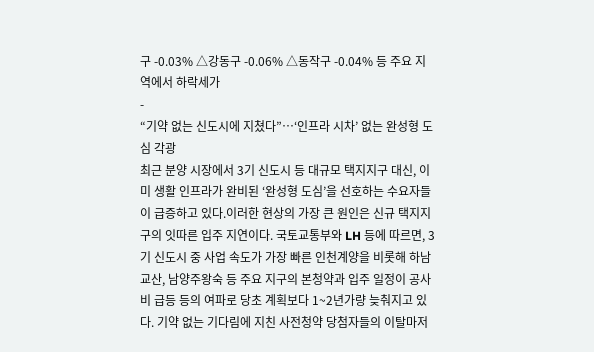구 -0.03% △강동구 -0.06% △동작구 -0.04% 등 주요 지역에서 하락세가
-
“기약 없는 신도시에 지쳤다”…‘인프라 시차’ 없는 완성형 도심 각광
최근 분양 시장에서 3기 신도시 등 대규모 택지지구 대신, 이미 생활 인프라가 완비된 ‘완성형 도심’을 선호하는 수요자들이 급증하고 있다.이러한 현상의 가장 큰 원인은 신규 택지지구의 잇따른 입주 지연이다. 국토교통부와 LH 등에 따르면, 3기 신도시 중 사업 속도가 가장 빠른 인천계양을 비롯해 하남교산, 남양주왕숙 등 주요 지구의 본청약과 입주 일정이 공사비 급등 등의 여파로 당초 계획보다 1~2년가량 늦춰지고 있다. 기약 없는 기다림에 지친 사전청약 당첨자들의 이탈마저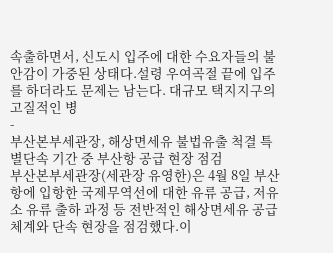속출하면서, 신도시 입주에 대한 수요자들의 불안감이 가중된 상태다.설령 우여곡절 끝에 입주를 하더라도 문제는 남는다. 대규모 택지지구의 고질적인 병
-
부산본부세관장, 해상면세유 불법유출 척결 특별단속 기간 중 부산항 공급 현장 점검
부산본부세관장(세관장 유영한)은 4월 8일 부산항에 입항한 국제무역선에 대한 유류 공급, 저유소 유류 출하 과정 등 전반적인 해상면세유 공급 체계와 단속 현장을 점검했다.이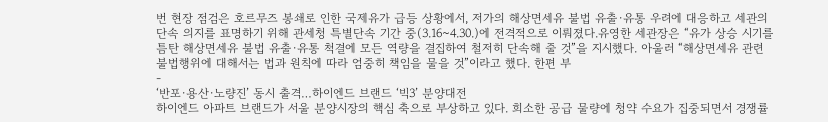번 현장 점검은 호르무즈 봉쇄로 인한 국제유가 급등 상황에서, 저가의 해상면세유 불법 유출·유통 우려에 대응하고 세관의 단속 의지를 표명하기 위해 관세청 특별단속 기간 중(3.16~4.30.)에 전격적으로 이뤄졌다.유영한 세관장은 “유가 상승 시기를 틈탄 해상면세유 불법 유출·유통 척결에 모든 역량을 결집하여 철저히 단속해 줄 것”을 지시했다. 아울러 “해상면세유 관련 불법행위에 대해서는 법과 원칙에 따라 엄중히 책임을 물을 것”이라고 했다. 한편 부
-
‘반포·용산·노량진’ 동시 출격…하이엔드 브랜드 ‘빅3’ 분양대전
하이엔드 아파트 브랜드가 서울 분양시장의 핵심 축으로 부상하고 있다. 희소한 공급 물량에 청약 수요가 집중되면서 경쟁률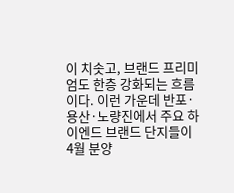이 치솟고, 브랜드 프리미엄도 한층 강화되는 흐름이다. 이런 가운데 반포·용산·노량진에서 주요 하이엔드 브랜드 단지들이 4월 분양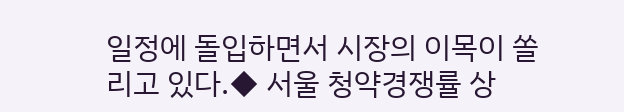일정에 돌입하면서 시장의 이목이 쏠리고 있다.◆ 서울 청약경쟁률 상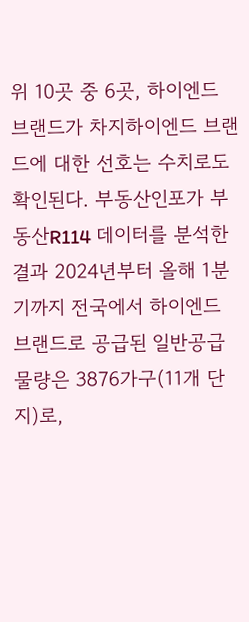위 10곳 중 6곳, 하이엔드 브랜드가 차지하이엔드 브랜드에 대한 선호는 수치로도 확인된다. 부동산인포가 부동산R114 데이터를 분석한 결과 2024년부터 올해 1분기까지 전국에서 하이엔드 브랜드로 공급된 일반공급 물량은 3876가구(11개 단지)로,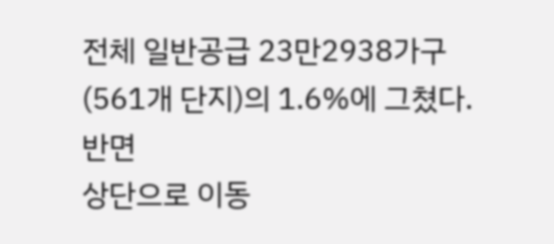전체 일반공급 23만2938가구(561개 단지)의 1.6%에 그쳤다. 반면
상단으로 이동